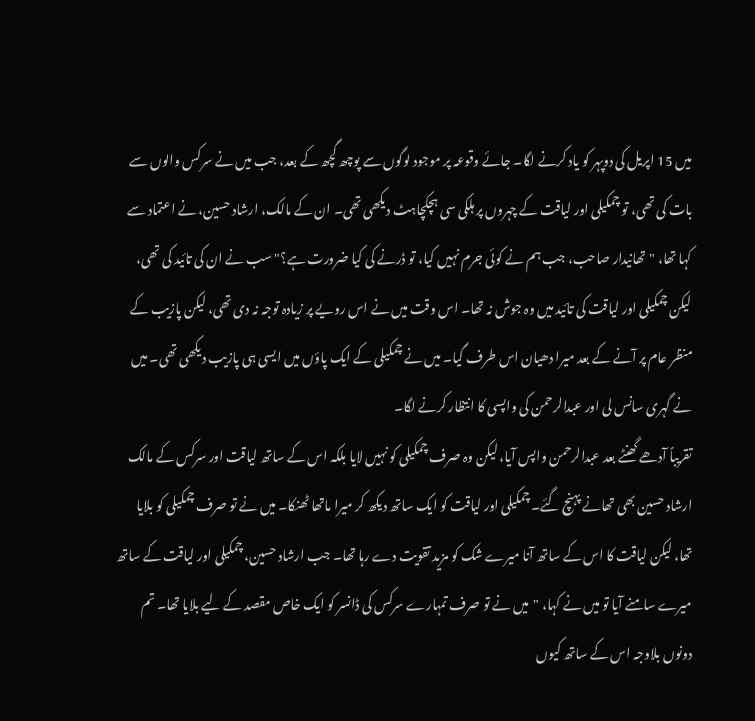میں 15 اپریل کی دوپہر کو یاد کرنے لگا۔ جائے وقوعہ پر موجود لوگوں سے پوچھ گچھ کے بعد، جب میں نے سرکس والوں سے بات کی تھی، تو چمکیلی اور لیاقت کے چہروں پر ہلکی سی ہچکچاہٹ دیکھی تھی۔ ان کے مالک، ارشاد حسین، نے اعتماد سے کہا تھا، "تھانیدار صاحب، جب ہم نے کوئی جرم نہیں کیا، تو ڈرنے کی کیا ضرورت ہے؟" سب نے ان کی تائید کی تھی، لیکن چمکیلی اور لیاقت کی تائید میں وہ جوش نہ تھا۔ اس وقت میں نے اس رویے پر زیادہ توجہ نہ دی تھی، لیکن پازیب کے منظر عام پر آنے کے بعد میرا دھیان اس طرف گیا۔ میں نے چمکیلی کے ایک پاؤں میں ایسی ہی پازیب دیکھی تھی۔ میں نے گہری سانس لی اور عبدالرحمن کی واپسی کا انتظار کرنے لگا۔
تقریباً آدھے گھنٹے بعد عبدالرحمن واپس آیا، لیکن وہ صرف چمکیلی کو نہیں لایا بلکہ اس کے ساتھ لیاقت اور سرکس کے مالک ارشاد حسین بھی تھانے پہنچ گئے۔ چمکیلی اور لیاقت کو ایک ساتھ دیکھ کر میرا ماتھا ٹھنکا۔ میں نے تو صرف چمکیلی کو بلایا تھا، لیکن لیاقت کا اس کے ساتھ آنا میرے شک کو مزید تقویت دے رہا تھا۔ جب ارشاد حسین، چمکیلی اور لیاقت کے ساتھ میرے سامنے آیا تو میں نے کہا، "میں نے تو صرف تمہارے سرکس کی ڈانسر کو ایک خاص مقصد کے لیے بلایا تھا۔ تم دونوں بلاوجہ اس کے ساتھ کیوں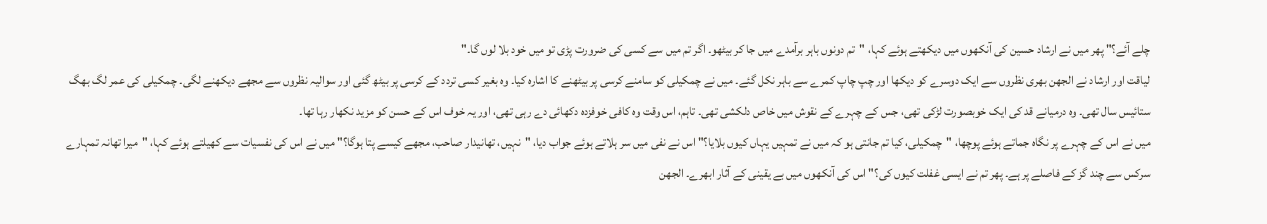چلے آئے؟" پھر میں نے ارشاد حسین کی آنکھوں میں دیکھتے ہوئے کہا، "تم دونوں باہر برآمدے میں جا کر بیٹھو۔ اگر تم میں سے کسی کی ضرورت پڑی تو میں خود بلا لوں گا۔"
لیاقت اور ارشاد نے الجھن بھری نظروں سے ایک دوسرے کو دیکھا اور چپ چاپ کمرے سے باہر نکل گئے۔ میں نے چمکیلی کو سامنے کرسی پر بیٹھنے کا اشارہ کیا۔ وہ بغیر کسی تردد کے کرسی پر بیٹھ گئی اور سوالیہ نظروں سے مجھے دیکھنے لگی۔ چمکیلی کی عمر لگ بھگ ستائیس سال تھی۔ وہ درمیانے قد کی ایک خوبصورت لڑکی تھی، جس کے چہرے کے نقوش میں خاص دلکشی تھی۔ تاہم، اس وقت وہ کافی خوفزدہ دکھائی دے رہی تھی، اور یہ خوف اس کے حسن کو مزید نکھار رہا تھا۔
میں نے اس کے چہرے پر نگاہ جماتے ہوئے پوچھا، "چمکیلی، کیا تم جانتی ہو کہ میں نے تمہیں یہاں کیوں بلایا؟" اس نے نفی میں سر ہلاتے ہوئے جواب دیا، "نہیں، تھانیدار صاحب، مجھے کیسے پتا ہوگا؟" میں نے اس کی نفسیات سے کھیلتے ہوئے کہا، "میرا تھانہ تمہارے سرکس سے چند گز کے فاصلے پر ہے۔ پھر تم نے ایسی غفلت کیوں کی؟" اس کی آنکھوں میں بے یقینی کے آثار ابھرے۔ الجھن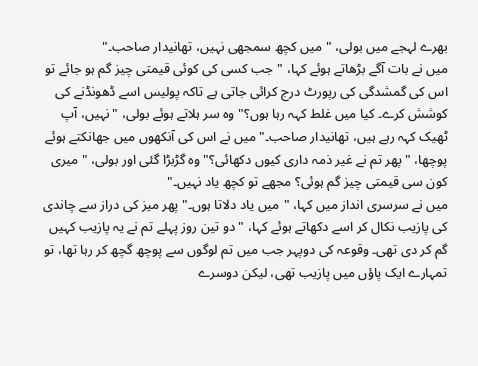بھرے لہجے میں بولی، "میں کچھ سمجھی نہیں، تھانیدار صاحب۔"
میں نے بات آگے بڑھاتے ہوئے کہا، "جب کسی کی کوئی قیمتی چیز گم ہو جائے تو اس کی گمشدگی کی رپورٹ درج کرائی جاتی ہے تاکہ پولیس اسے ڈھونڈنے کی کوشش کرے۔ کیا میں غلط کہہ رہا ہوں؟" وہ سر ہلاتے ہوئے بولی، "نہیں، آپ ٹھیک کہہ رہے ہیں، تھانیدار صاحب۔" میں نے اس کی آنکھوں میں جھانکتے ہوئے پوچھا، "پھر تم نے غیر ذمہ داری کیوں دکھائی؟" وہ گڑبڑا گئی اور بولی، "میری کون سی قیمتی چیز گم ہوئی؟ مجھے تو کچھ یاد نہیں۔"
میں نے سرسری انداز میں کہا، "میں یاد دلاتا ہوں۔" پھر میز کی دراز سے چاندی کی پازیب نکال کر اسے دکھاتے ہوئے کہا، "دو تین روز پہلے تم نے یہ پازیب کہیں گم کر دی تھی۔ وقوعہ کی دوپہر جب میں تم لوگوں سے پوچھ گچھ کر رہا تھا، تو تمہارے ایک پاؤں میں پازیب تھی، لیکن دوسرے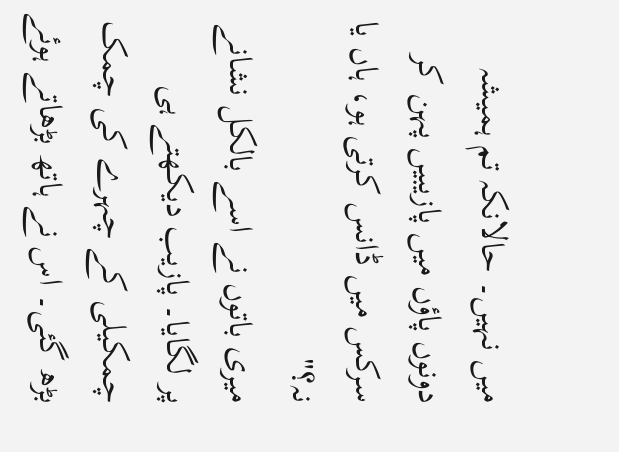میں نہیں۔ حالانکہ تم ہمیشہ دونوں پاؤں میں پازیبیں پہن کر سرکس میں ڈانس کرتی ہو، ہاں یا نہ؟"
میری باتوں نے اسے بالکل نشانے پر لگایا۔ پازیب دیکھتے ہی چمکیلی کے چہرے کی چمک بڑھ گئی۔ اس نے ہاتھ بڑھاتے ہوئے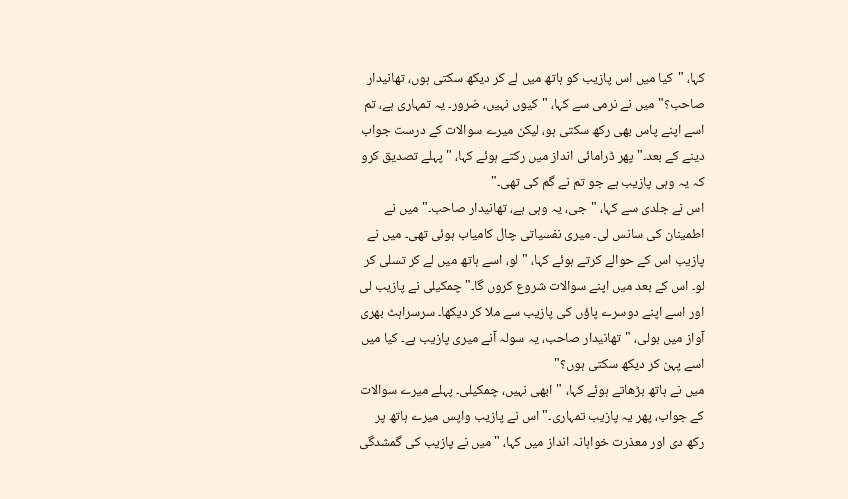کہا، "کیا میں اس پازیب کو ہاتھ میں لے کر دیکھ سکتی ہوں، تھانیدار صاحب؟" میں نے نرمی سے کہا، "کیوں نہیں، ضرور۔ یہ تمہاری ہے، تم اسے اپنے پاس بھی رکھ سکتی ہو، لیکن میرے سوالات کے درست جواب دینے کے بعد۔" پھر ڈرامائی انداز میں رکتے ہوئے کہا، "پہلے تصدیق کرو کہ یہ وہی پازیب ہے جو تم نے گم کی تھی۔"
اس نے جلدی سے کہا، "جی، یہ وہی ہے، تھانیدار صاحب۔" میں نے اطمینان کی سانس لی۔ میری نفسیاتی چال کامیاب ہوئی تھی۔ میں نے پازیب اس کے حوالے کرتے ہوئے کہا، "لو، اسے ہاتھ میں لے کر تسلی کر لو۔ اس کے بعد میں اپنے سوالات شروع کروں گا۔" چمکیلی نے پازیب لی اور اسے اپنے دوسرے پاؤں کی پازیب سے ملا کر دیکھا۔ سرسراہٹ بھری آواز میں بولی، "تھانیدار صاحب، یہ سولہ آنے میری پازیب ہے۔ کیا میں اسے پہن کر دیکھ سکتی ہوں؟"
میں نے ہاتھ بڑھاتے ہوئے کہا، "ابھی نہیں، چمکیلی۔ پہلے میرے سوالات کے جواب، پھر یہ پازیب تمہاری۔" اس نے پازیب واپس میرے ہاتھ پر رکھ دی اور معذرت خواہانہ انداز میں کہا، "میں نے پازیب کی گمشدگی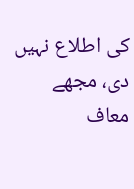کی اطلاع نہیں دی، مجھے معاف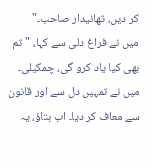کر دیں، تھانیدار صاحب۔"
میں نے فراغ دلی سے کہا، "تم بھی کیا یاد کرو گی، چمکیلی۔ میں نے تمہیں دل سے اور قانون سے معاف کر دیا۔ اب بتاؤ، یہ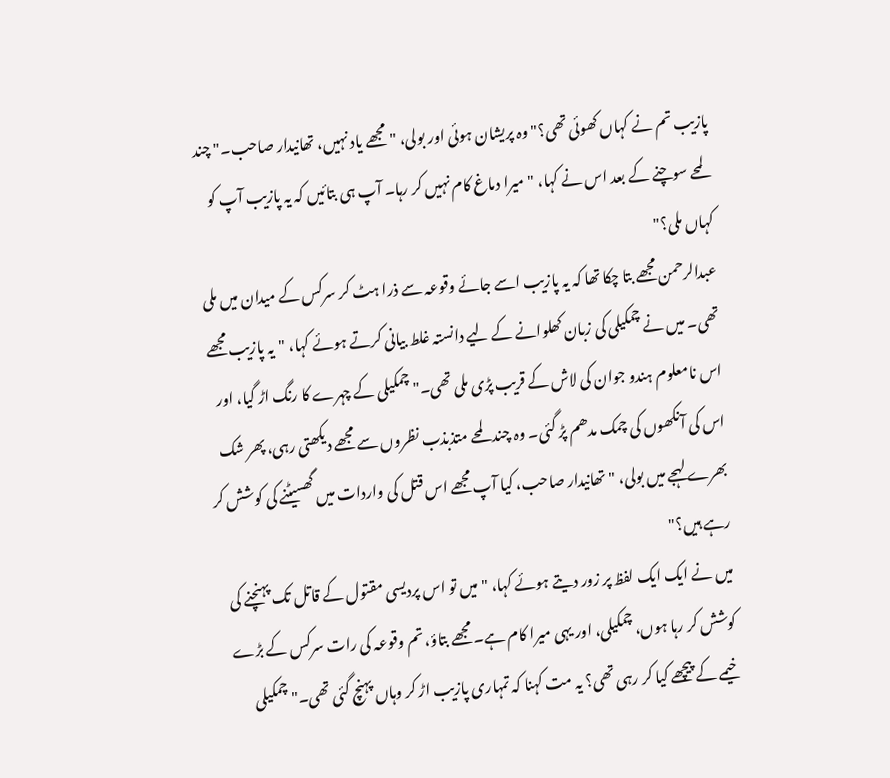پازیب تم نے کہاں کھوئی تھی؟" وہ پریشان ہوئی اور بولی، "مجھے یاد نہیں، تھانیدار صاحب۔" چند لمحے سوچنے کے بعد اس نے کہا، "میرا دماغ کام نہیں کر رہا۔ آپ ہی بتائیں کہ یہ پازیب آپ کو کہاں ملی؟"
عبدالرحمن مجھے بتا چکا تھا کہ یہ پازیب اسے جائے وقوعہ سے ذرا ہٹ کر سرکس کے میدان میں ملی تھی۔ میں نے چمکیلی کی زبان کھلوانے کے لیے دانستہ غلط بیانی کرتے ہوئے کہا، "یہ پازیب مجھے اس نامعلوم ہندو جوان کی لاش کے قریب پڑی ملی تھی۔" چمکیلی کے چہرے کا رنگ اڑ گیا، اور اس کی آنکھوں کی چمک مدھم پڑ گئی۔ وہ چند لمحے متذبذب نظروں سے مجھے دیکھتی رہی، پھر شک بھرے لہجے میں بولی، "تھانیدار صاحب، کیا آپ مجھے اس قتل کی واردات میں گھسیٹنے کی کوشش کر رہے ہیں؟"
میں نے ایک ایک لفظ پر زور دیتے ہوئے کہا، "میں تو اس پردیسی مقتول کے قاتل تک پہنچنے کی کوشش کر رہا ہوں، چمکیلی، اور یہی میرا کام ہے۔ مجھے بتاؤ، تم وقوعہ کی رات سرکس کے بڑے خیمے کے پیچھے کیا کر رہی تھی؟ یہ مت کہنا کہ تمہاری پازیب اڑ کر وہاں پہنچ گئی تھی۔" چمکیلی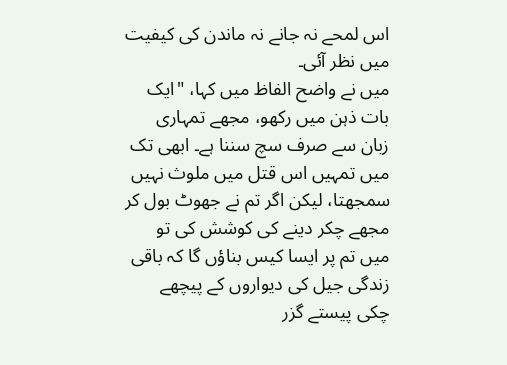اس لمحے نہ جانے نہ ماندن کی کیفیت میں نظر آئی۔
میں نے واضح الفاظ میں کہا، "ایک بات ذہن میں رکھو، مجھے تمہاری زبان سے صرف سچ سننا ہے۔ ابھی تک میں تمہیں اس قتل میں ملوث نہیں سمجھتا، لیکن اگر تم نے جھوٹ بول کر مجھے چکر دینے کی کوشش کی تو میں تم پر ایسا کیس بناؤں گا کہ باقی زندگی جیل کی دیواروں کے پیچھے چکی پیستے گزر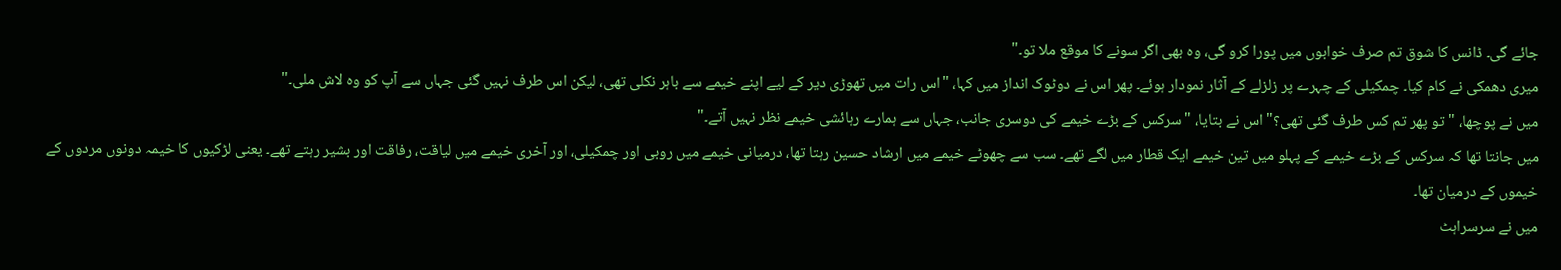جائے گی۔ ڈانس کا شوق تم صرف خوابوں میں پورا کرو گی، وہ بھی اگر سونے کا موقع ملا تو۔"
میری دھمکی نے کام کیا۔ چمکیلی کے چہرے پر زلزلے کے آثار نمودار ہوئے۔ پھر اس نے دوٹوک انداز میں کہا، "اس رات میں تھوڑی دیر کے لیے اپنے خیمے سے باہر نکلی تھی، لیکن اس طرف نہیں گئی جہاں سے آپ کو وہ لاش ملی۔"
میں نے پوچھا، "تو پھر تم کس طرف گئی تھی؟" اس نے بتایا، "سرکس کے بڑے خیمے کی دوسری جانب، جہاں سے ہمارے رہائشی خیمے نظر نہیں آتے۔"
میں جانتا تھا کہ سرکس کے بڑے خیمے کے پہلو میں تین خیمے ایک قطار میں لگے تھے۔ سب سے چھوٹے خیمے میں ارشاد حسین رہتا تھا، درمیانی خیمے میں روبی اور چمکیلی، اور آخری خیمے میں لیاقت، رفاقت اور بشیر رہتے تھے۔ یعنی لڑکیوں کا خیمہ دونوں مردوں کے خیموں کے درمیان تھا۔
میں نے سرسراہٹ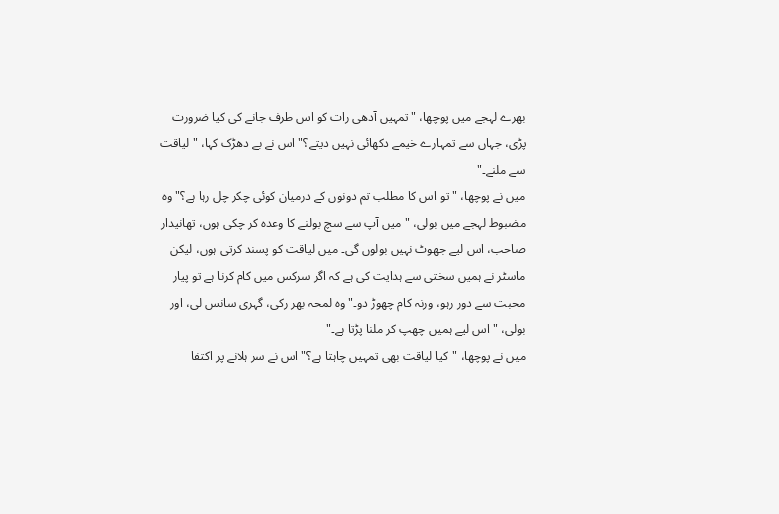بھرے لہجے میں پوچھا، "تمہیں آدھی رات کو اس طرف جانے کی کیا ضرورت پڑی، جہاں سے تمہارے خیمے دکھائی نہیں دیتے؟" اس نے بے دھڑک کہا، "لیاقت سے ملنے۔"
میں نے پوچھا، "تو اس کا مطلب تم دونوں کے درمیان کوئی چکر چل رہا ہے؟" وہ مضبوط لہجے میں بولی، "میں آپ سے سچ بولنے کا وعدہ کر چکی ہوں، تھانیدار صاحب، اس لیے جھوٹ نہیں بولوں گی۔ میں لیاقت کو پسند کرتی ہوں، لیکن ماسٹر نے ہمیں سختی سے ہدایت کی ہے کہ اگر سرکس میں کام کرنا ہے تو پیار محبت سے دور رہو، ورنہ کام چھوڑ دو۔" وہ لمحہ بھر رکی، گہری سانس لی، اور بولی، "اس لیے ہمیں چھپ کر ملنا پڑتا ہے۔"
میں نے پوچھا، "کیا لیاقت بھی تمہیں چاہتا ہے؟" اس نے سر ہلانے پر اکتفا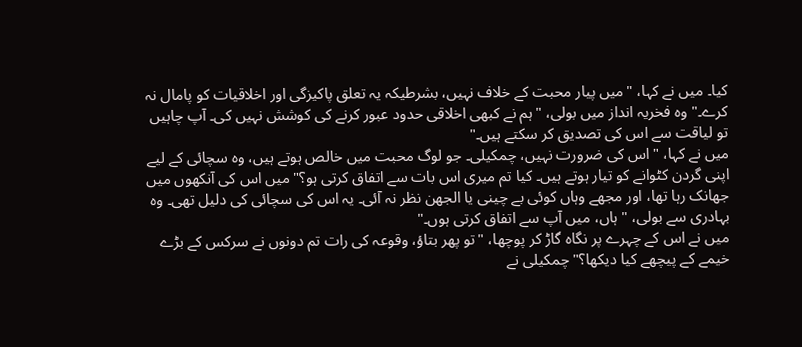کیا۔ میں نے کہا، "میں پیار محبت کے خلاف نہیں، بشرطیکہ یہ تعلق پاکیزگی اور اخلاقیات کو پامال نہ کرے۔" وہ فخریہ انداز میں بولی، "ہم نے کبھی اخلاقی حدود عبور کرنے کی کوشش نہیں کی۔ آپ چاہیں تو لیاقت سے اس کی تصدیق کر سکتے ہیں۔"
میں نے کہا، "اس کی ضرورت نہیں، چمکیلی۔ جو لوگ محبت میں خالص ہوتے ہیں، وہ سچائی کے لیے اپنی گردن کٹوانے کو تیار ہوتے ہیں۔ کیا تم میری اس بات سے اتفاق کرتی ہو؟" میں اس کی آنکھوں میں جھانک رہا تھا، اور مجھے وہاں کوئی بے چینی یا الجھن نظر نہ آئی۔ یہ اس کی سچائی کی دلیل تھی۔ وہ بہادری سے بولی، "ہاں، میں آپ سے اتفاق کرتی ہوں۔"
میں نے اس کے چہرے پر نگاہ گاڑ کر پوچھا، "تو پھر بتاؤ، وقوعہ کی رات تم دونوں نے سرکس کے بڑے خیمے کے پیچھے کیا دیکھا؟" چمکیلی نے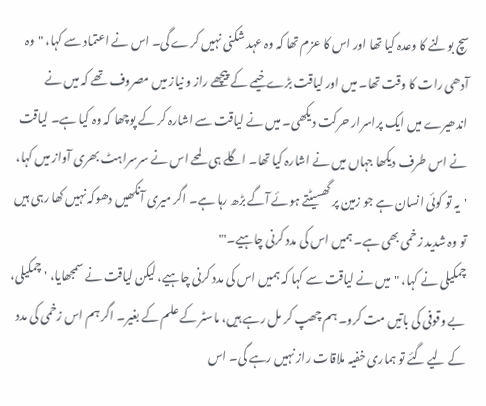سچ بولنے کا وعدہ کیا تھا اور اس کا عزم تھا کہ وہ عہد شکنی نہیں کرے گی۔ اس نے اعتماد سے کہا، "وہ آدھی رات کا وقت تھا۔ میں اور لیاقت بڑے خیمے کے پیچھے راز و نیاز میں مصروف تھے کہ میں نے اندھیرے میں ایک پراسرار حرکت دیکھی۔ میں نے لیاقت سے اشارہ کر کے پوچھا کہ وہ کیا ہے۔ لیاقت نے اس طرف دیکھا جہاں میں نے اشارہ کیا تھا۔ اگلے ہی لمحے اس نے سرسراہٹ بھری آواز میں کہا، 'یہ تو کوئی انسان ہے جو زمین پر گھسیٹتے ہوئے آگے بڑھ رہا ہے۔ اگر میری آنکھیں دھوکہ نہیں کھا رہی ہیں تو وہ شدید زخمی بھی ہے۔ ہمیں اس کی مدد کرنی چاہیے۔'"
چمکیلی نے کہا، "میں نے لیاقت سے کہا کہ ہمیں اس کی مدد کرنی چاہیے، لیکن لیاقت نے سمجھایا، 'چمکیلی، بے وقوفی کی باتیں مت کرو۔ ہم چھپ کر مل رہے ہیں، ماسٹر کے علم کے بغیر۔ اگر ہم اس زخمی کی مدد کے لیے گئے تو ہماری خفیہ ملاقات راز نہیں رہے گی۔ اس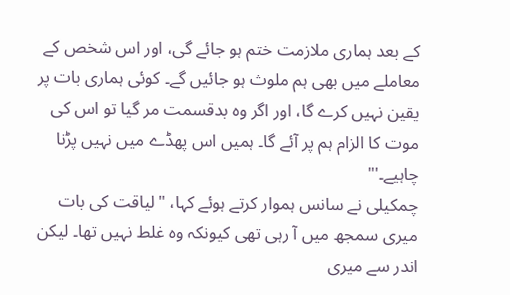کے بعد ہماری ملازمت ختم ہو جائے گی، اور اس شخص کے معاملے میں بھی ہم ملوث ہو جائیں گے۔ کوئی ہماری بات پر یقین نہیں کرے گا، اور اگر وہ بدقسمت مر گیا تو اس کی موت کا الزام ہم پر آئے گا۔ ہمیں اس پھڈے میں نہیں پڑنا چاہیے۔'"
چمکیلی نے سانس ہموار کرتے ہوئے کہا، "لیاقت کی بات میری سمجھ میں آ رہی تھی کیونکہ وہ غلط نہیں تھا۔ لیکن اندر سے میری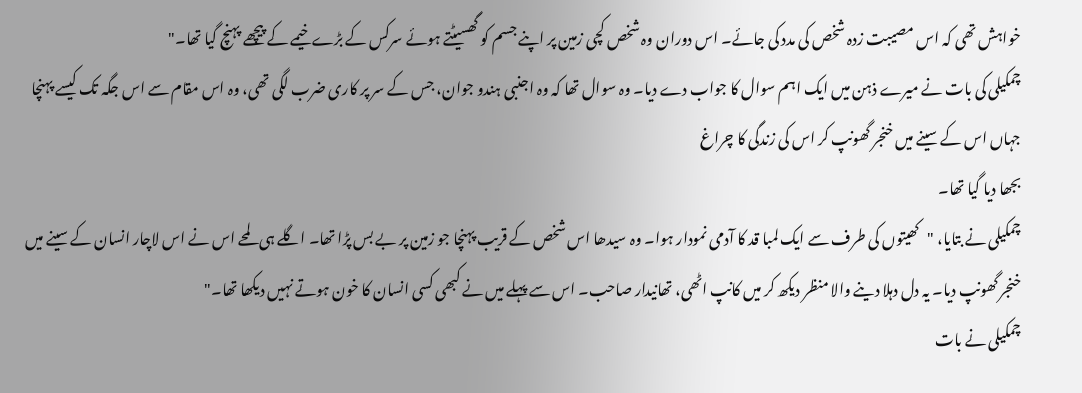خواہش تھی کہ اس مصیبت زدہ شخص کی مدد کی جائے۔ اس دوران وہ شخص کچی زمین پر اپنے جسم کو گھسیٹتے ہوئے سرکس کے بڑے خیمے کے پیچھے پہنچ گیا تھا۔"
چمکیلی کی بات نے میرے ذہن میں ایک اہم سوال کا جواب دے دیا۔ وہ سوال تھا کہ وہ اجنبی ہندو جوان، جس کے سر پر کاری ضرب لگی تھی، وہ اس مقام سے اس جگہ تک کیسے پہنچا جہاں اس کے سینے میں خنجر گھونپ کر اس کی زندگی کا چراغ
بجھا دیا گیا تھا۔
چمکیلی نے بتایا، "کھیتوں کی طرف سے ایک لمبا قد کا آدمی نمودار ہوا۔ وہ سیدھا اس شخص کے قریب پہنچا جو زمین پر بے بس پڑا تھا۔ اگلے ہی لمحے اس نے اس لاچار انسان کے سینے میں خنجر گھونپ دیا۔ یہ دل دہلا دینے والا منظر دیکھ کر میں کانپ اٹھی، تھانیدار صاحب۔ اس سے پہلے میں نے کبھی کسی انسان کا خون ہوتے نہیں دیکھا تھا۔"
چمکیلی نے بات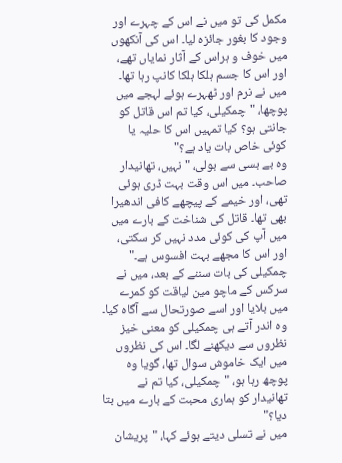مکمل کی تو میں نے اس کے چہرے اور وجود کا بغور جائزہ لیا۔ اس کی آنکھوں میں خوف و ہراس کے آثار نمایاں تھے، اور اس کا جسم ہلکا ہلکا کانپ رہا تھا۔ میں نے نرم اور ٹھہرے ہوئے لہجے میں پوچھا، "چمکیلی، کیا تم اس قاتل کو جانتی ہو؟ کیا تمہیں اس کا حلیہ یا کوئی خاص بات یاد ہے؟"
وہ بے بسی سے بولی، "نہیں، تھانیدار صاحب۔ میں اس وقت بہت ڈری ہوئی تھی، اور خیمے کے پیچھے کافی اندھیرا بھی تھا۔ قاتل کی شناخت کے بارے میں میں آپ کی کوئی مدد نہیں کر سکتی، اور اس کا مجھے بہت افسوس ہے۔"
چمکیلی کی بات سننے کے بعد، میں نے سرکس کے ماچو مین لیاقت کو کمرے میں بلایا اور اسے صورتحال سے آگاہ کیا۔ وہ اندر آتے ہی چمکیلی کو معنی خیز نظروں سے دیکھنے لگا۔ اس کی نظروں میں ایک خاموش سوال تھا، گویا وہ پوچھ رہا ہو، "چمکیلی، کیا تم نے تھانیدار کو ہماری محبت کے بارے میں بتا دیا؟"
میں نے تسلی دیتے ہوئے کہا، "پریشان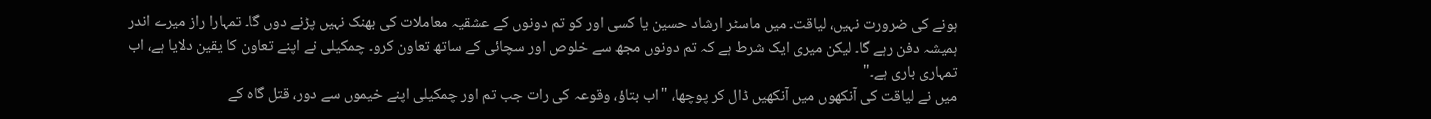ہونے کی ضرورت نہیں، لیاقت۔ میں ماسٹر ارشاد حسین یا کسی اور کو تم دونوں کے عشقیہ معاملات کی بھنک نہیں پڑنے دوں گا۔ تمہارا راز میرے اندر ہمیشہ دفن رہے گا۔ لیکن میری ایک شرط ہے کہ تم دونوں مجھ سے خلوص اور سچائی کے ساتھ تعاون کرو۔ چمکیلی نے اپنے تعاون کا یقین دلایا ہے، اب تمہاری باری ہے۔"
میں نے لیاقت کی آنکھوں میں آنکھیں ڈال کر پوچھا، "اب بتاؤ، وقوعہ کی رات جب تم اور چمکیلی اپنے خیموں سے دور، قتل گاہ کے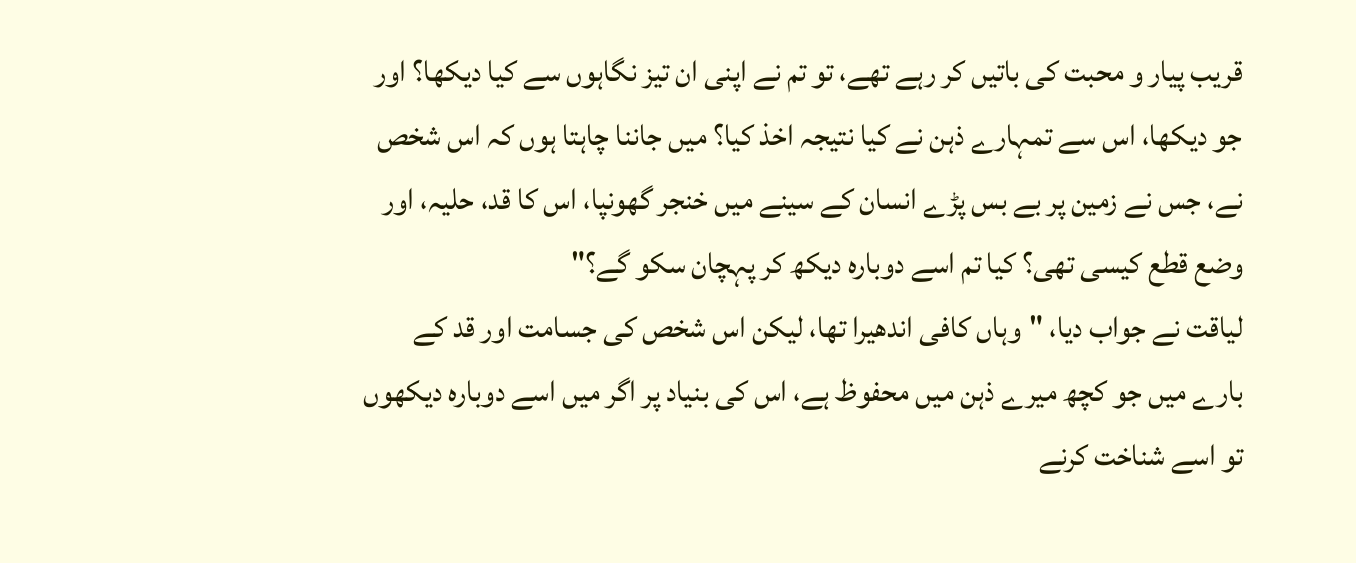قریب پیار و محبت کی باتیں کر رہے تھے، تو تم نے اپنی ان تیز نگاہوں سے کیا دیکھا؟ اور جو دیکھا، اس سے تمہارے ذہن نے کیا نتیجہ اخذ کیا؟ میں جاننا چاہتا ہوں کہ اس شخص نے، جس نے زمین پر بے بس پڑے انسان کے سینے میں خنجر گھونپا، اس کا قد، حلیہ، اور وضع قطع کیسی تھی؟ کیا تم اسے دوبارہ دیکھ کر پہچان سکو گے؟"
لیاقت نے جواب دیا، "وہاں کافی اندھیرا تھا، لیکن اس شخص کی جسامت اور قد کے بارے میں جو کچھ میرے ذہن میں محفوظ ہے، اس کی بنیاد پر اگر میں اسے دوبارہ دیکھوں تو اسے شناخت کرنے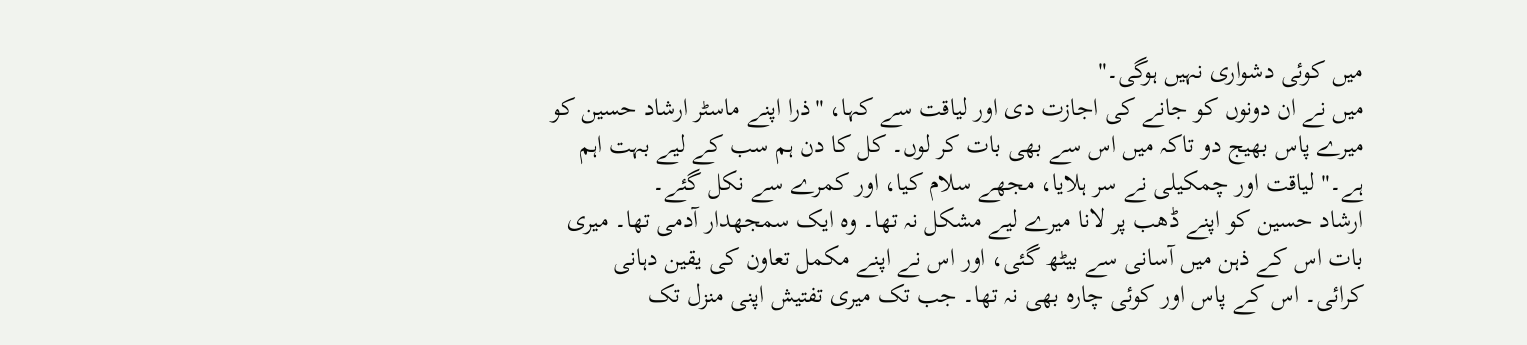میں کوئی دشواری نہیں ہوگی۔"
میں نے ان دونوں کو جانے کی اجازت دی اور لیاقت سے کہا، "ذرا اپنے ماسٹر ارشاد حسین کو میرے پاس بھیج دو تاکہ میں اس سے بھی بات کر لوں۔ کل کا دن ہم سب کے لیے بہت اہم ہے۔" لیاقت اور چمکیلی نے سر ہلایا، مجھے سلام کیا، اور کمرے سے نکل گئے۔
ارشاد حسین کو اپنے ڈھب پر لانا میرے لیے مشکل نہ تھا۔ وہ ایک سمجھدار آدمی تھا۔ میری بات اس کے ذہن میں آسانی سے بیٹھ گئی، اور اس نے اپنے مکمل تعاون کی یقین دہانی کرائی۔ اس کے پاس اور کوئی چارہ بھی نہ تھا۔ جب تک میری تفتیش اپنی منزل تک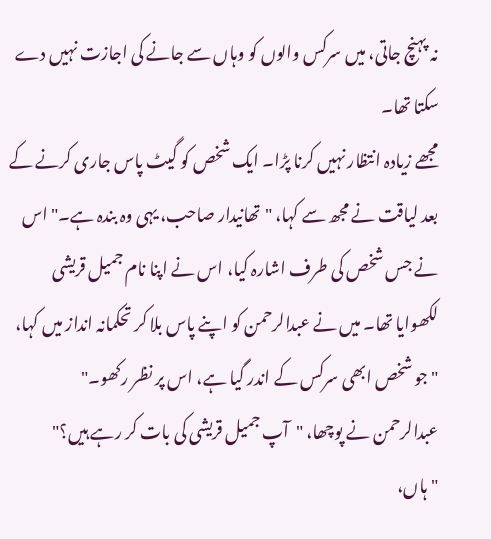نہ پہنچ جاتی، میں سرکس والوں کو وہاں سے جانے کی اجازت نہیں دے سکتا تھا۔
مجھے زیادہ انتظار نہیں کرنا پڑا۔ ایک شخص کو گیٹ پاس جاری کرنے کے بعد لیاقت نے مجھ سے کہا، "تھانیدار صاحب، یہی وہ بندہ ہے۔" اس نے جس شخص کی طرف اشارہ کیا، اس نے اپنا نام جمیل قریشی لکھوایا تھا۔ میں نے عبدالرحمن کو اپنے پاس بلا کر تحکمانہ انداز میں کہا، "جو شخص ابھی سرکس کے اندر گیا ہے، اس پر نظر رکھو۔"
عبدالرحمن نے پوچھا، "آپ جمیل قریشی کی بات کر رہے ہیں؟"
"ہاں،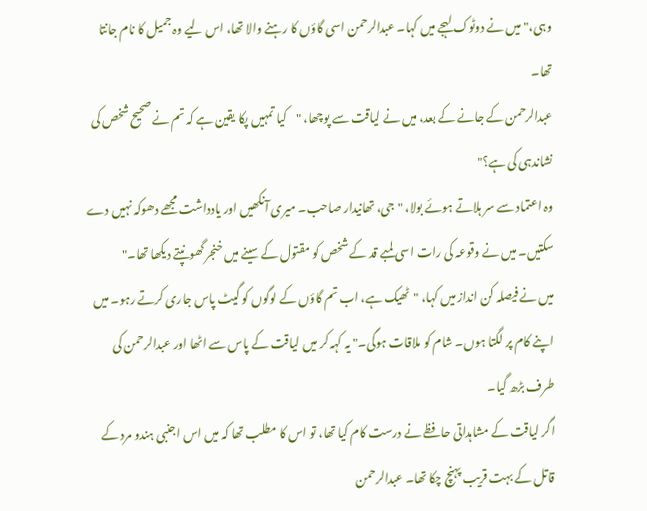وہی،" میں نے دوٹوک لہجے میں کہا۔ عبدالرحمن اسی گاؤں کا رہنے والا تھا، اس لیے وہ جمیل کا نام جانتا تھا۔
عبدالرحمن کے جانے کے بعد، میں نے لیاقت سے پوچھا، "کیا تمہیں پکا یقین ہے کہ تم نے صحیح شخص کی نشاندہی کی ہے؟"
وہ اعتماد سے سر ہلاتے ہوئے بولا، "جی، تھانیدار صاحب۔ میری آنکھیں اور یادداشت مجھے دھوکہ نہیں دے سکتیں۔ میں نے وقوعہ کی رات اسی لمبے قد کے شخص کو مقتول کے سینے میں خنجر گھونپتے دیکھا تھا۔"
میں نے فیصلہ کن انداز میں کہا، "ٹھیک ہے، اب تم گاؤں کے لوگوں کو گیٹ پاس جاری کرتے رہو۔ میں اپنے کام پر لگتا ہوں۔ شام کو ملاقات ہوگی۔" یہ کہہ کر میں لیاقت کے پاس سے اٹھا اور عبدالرحمن کی طرف بڑھ گیا۔
اگر لیاقت کے مشاہداتی حافظے نے درست کام کیا تھا، تو اس کا مطلب تھا کہ میں اس اجنبی ہندو مرد کے قاتل کے بہت قریب پہنچ چکا تھا۔ عبدالرحمن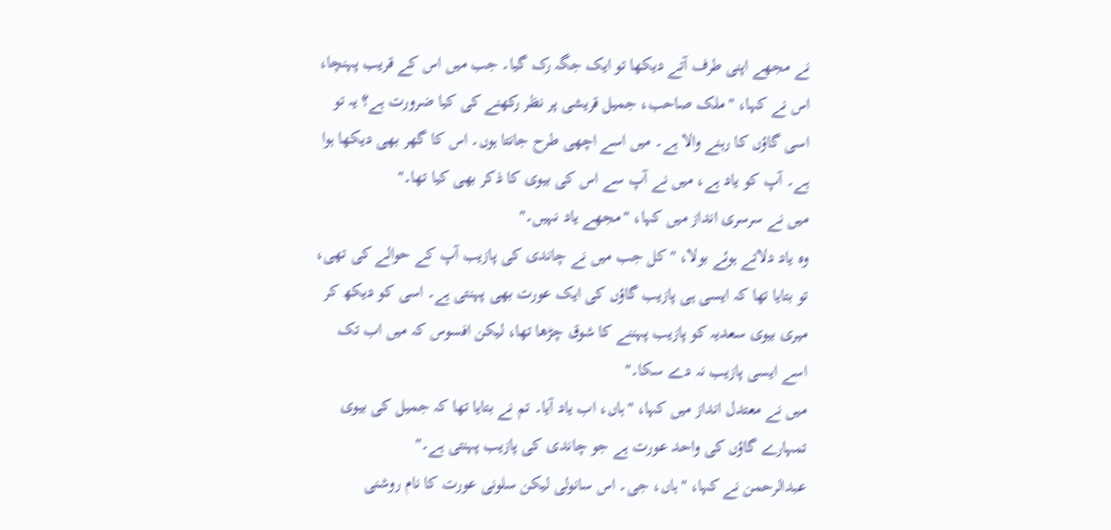نے مجھے اپنی طرف آتے دیکھا تو ایک جگہ رک گیا۔ جب میں اس کے قریب پہنچا، اس نے کہا، "ملک صاحب، جمیل قریشی پر نظر رکھنے کی کیا ضرورت ہے؟ یہ تو اسی گاؤں کا رہنے والا ہے۔ میں اسے اچھی طرح جانتا ہوں۔ اس کا گھر بھی دیکھا ہوا ہے۔ آپ کو یاد ہے، میں نے آپ سے اس کی بیوی کا ذکر بھی کیا تھا۔"
میں نے سرسری انداز میں کہا، "مجھے یاد نہیں۔"
وہ یاد دلاتے ہوئے بولا، "کل جب میں نے چاندی کی پازیب آپ کے حوالے کی تھی، تو بتایا تھا کہ ایسی ہی پازیب گاؤں کی ایک عورت بھی پہنتی ہے۔ اسی کو دیکھ کر میری بیوی سعدیہ کو پازیب پہننے کا شوق چڑھا تھا، لیکن افسوس کہ میں اب تک اسے ایسی پازیب نہ دے سکا۔"
میں نے معتدل انداز میں کہا، "ہاں، اب یاد آیا۔ تم نے بتایا تھا کہ جمیل کی بیوی تمہارے گاؤں کی واحد عورت ہے جو چاندی کی پازیب پہنتی ہے۔"
عبدالرحمن نے کہا، "ہاں، جی۔ اس سانولی لیکن سلونی عورت کا نام روشنی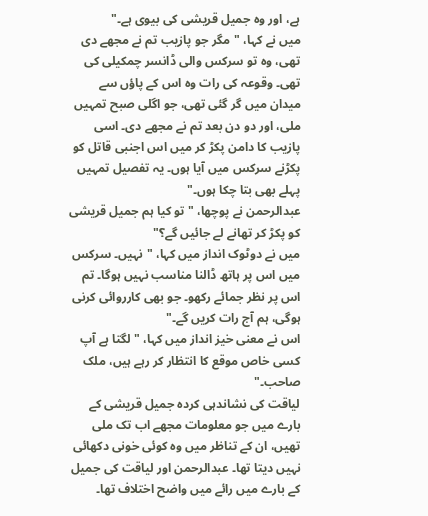ہے، اور وہ جمیل قریشی کی بیوی ہے۔"
میں نے کہا، "مگر جو پازیب تم نے مجھے دی تھی، وہ تو سرکس والی ڈانسر چمکیلی کی تھی۔ وقوعہ کی رات وہ اس کے پاؤں سے میدان میں گر گئی تھی، جو اگلی صبح تمہیں ملی، اور دو دن بعد تم نے مجھے دی۔ اسی پازیب کا دامن پکڑ کر میں اس اجنبی قاتل کو پکڑنے سرکس میں آیا ہوں۔ یہ تفصیل تمہیں پہلے بھی بتا چکا ہوں۔"
عبدالرحمن نے پوچھا، "تو کیا ہم جمیل قریشی کو پکڑ کر تھانے لے جائیں گے؟"
میں نے دوٹوک انداز میں کہا، "نہیں۔ سرکس میں اس پر ہاتھ ڈالنا مناسب نہیں ہوگا۔ تم اس پر نظر جمائے رکھو۔ جو بھی کارروائی کرنی ہوگی، ہم آج رات کریں گے۔"
اس نے معنی خیز انداز میں کہا، "لگتا ہے آپ کسی خاص موقع کا انتظار کر رہے ہیں، ملک صاحب۔"
لیاقت کی نشاندہی کردہ جمیل قریشی کے بارے میں جو معلومات مجھے اب تک ملی تھیں، ان کے تناظر میں وہ کوئی خونی دکھائی نہیں دیتا تھا۔ عبدالرحمن اور لیاقت کی جمیل کے بارے میں رائے میں واضح اختلاف تھا۔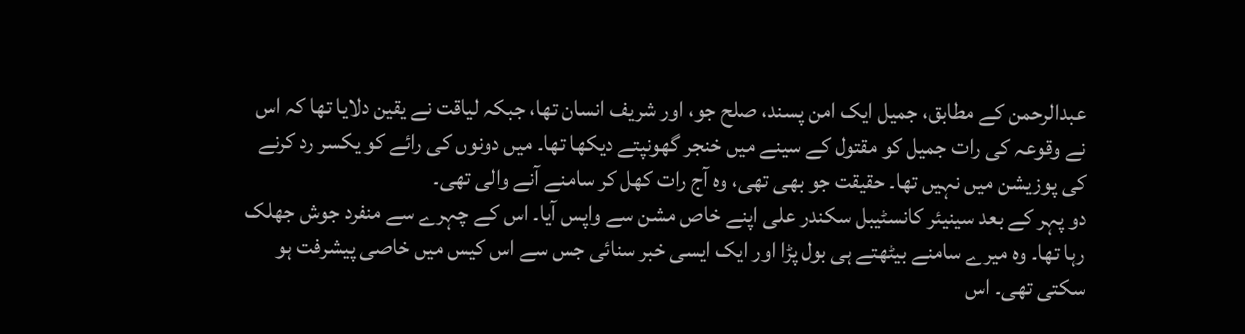عبدالرحمن کے مطابق، جمیل ایک امن پسند، صلح جو، اور شریف انسان تھا، جبکہ لیاقت نے یقین دلایا تھا کہ اس نے وقوعہ کی رات جمیل کو مقتول کے سینے میں خنجر گھونپتے دیکھا تھا۔ میں دونوں کی رائے کو یکسر رد کرنے کی پوزیشن میں نہیں تھا۔ حقیقت جو بھی تھی، وہ آج رات کھل کر سامنے آنے والی تھی۔
دو پہر کے بعد سینیئر کانسٹیبل سکندر علی اپنے خاص مشن سے واپس آیا۔ اس کے چہرے سے منفرد جوش جھلک رہا تھا۔ وہ میرے سامنے بیٹھتے ہی بول پڑا اور ایک ایسی خبر سنائی جس سے اس کیس میں خاصی پیشرفت ہو سکتی تھی۔ اس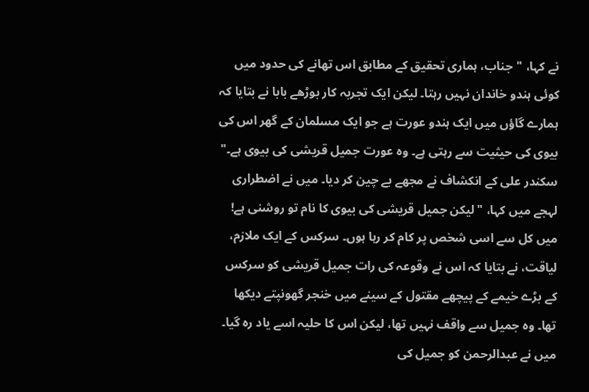نے کہا، "جناب، ہماری تحقیق کے مطابق اس تھانے کی حدود میں کوئی ہندو خاندان نہیں رہتا۔ لیکن ایک تجربہ کار بوڑھے بابا نے بتایا کہ ہمارے گاؤں میں ایک ہندو عورت ہے جو ایک مسلمان کے گھر اس کی بیوی کی حیثیت سے رہتی ہے۔ وہ عورت جمیل قریشی کی بیوی ہے۔"
سکندر علی کے انکشاف نے مجھے بے چین کر دیا۔ میں نے اضطراری لہجے میں کہا، "لیکن جمیل قریشی کی بیوی کا نام تو روشنی ہے! میں کل سے اسی شخص پر کام کر رہا ہوں۔ سرکس کے ایک ملازم، لیاقت، نے بتایا کہ اس نے وقوعہ کی رات جمیل قریشی کو سرکس کے بڑے خیمے کے پیچھے مقتول کے سینے میں خنجر گھونپتے دیکھا تھا۔ وہ جمیل سے واقف نہیں تھا، لیکن اس کا حلیہ اسے یاد رہ گیا۔ میں نے عبدالرحمن کو جمیل کی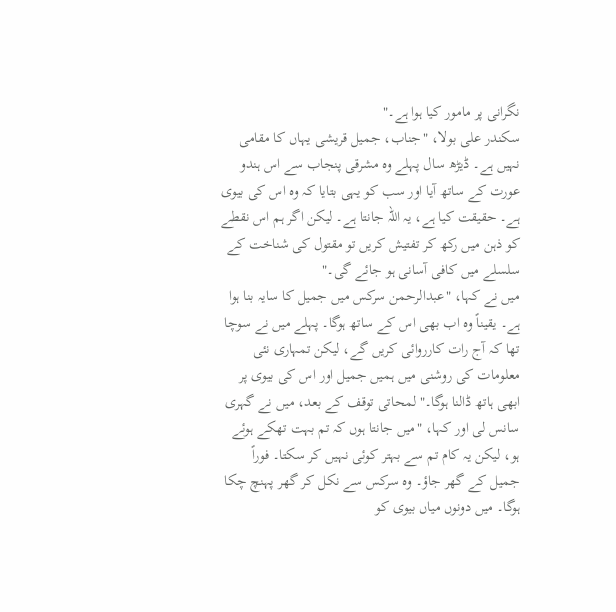نگرانی پر مامور کیا ہوا ہے۔"
سکندر علی بولا، "جناب، جمیل قریشی یہاں کا مقامی نہیں ہے۔ ڈیڑھ سال پہلے وہ مشرقی پنجاب سے اس ہندو عورت کے ساتھ آیا اور سب کو یہی بتایا کہ وہ اس کی بیوی ہے۔ حقیقت کیا ہے، یہ اللہ جانتا ہے۔ لیکن اگر ہم اس نقطے کو ذہن میں رکھ کر تفتیش کریں تو مقتول کی شناخت کے سلسلے میں کافی آسانی ہو جائے گی۔"
میں نے کہا، "عبدالرحمن سرکس میں جمیل کا سایہ بنا ہوا ہے۔ یقیناً وہ اب بھی اس کے ساتھ ہوگا۔ پہلے میں نے سوچا تھا کہ آج رات کارروائی کریں گے، لیکن تمہاری نئی معلومات کی روشنی میں ہمیں جمیل اور اس کی بیوی پر ابھی ہاتھ ڈالنا ہوگا۔" لمحاتی توقف کے بعد، میں نے گہری سانس لی اور کہا، "میں جانتا ہوں کہ تم بہت تھکے ہوئے ہو، لیکن یہ کام تم سے بہتر کوئی نہیں کر سکتا۔ فوراً جمیل کے گھر جاؤ۔ وہ سرکس سے نکل کر گھر پہنچ چکا ہوگا۔ میں دونوں میاں بیوی کو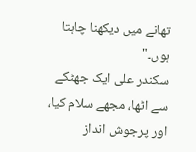تھانے میں دیکھنا چاہتا ہوں۔"
سکندر علی ایک جھٹکے سے اٹھا، مجھے سلام کیا، اور پرجوش انداز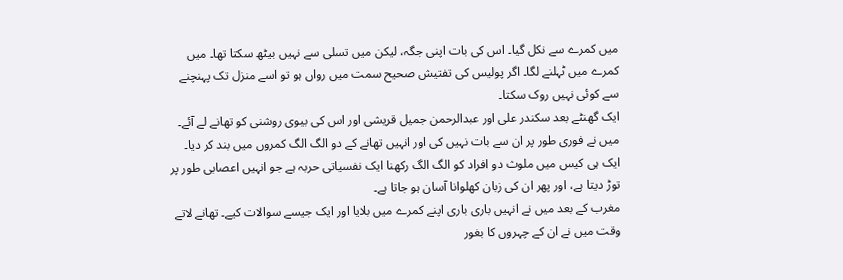میں کمرے سے نکل گیا۔ اس کی بات اپنی جگہ، لیکن میں تسلی سے نہیں بیٹھ سکتا تھا۔ میں کمرے میں ٹہلنے لگا۔ اگر پولیس کی تفتیش صحیح سمت میں رواں ہو تو اسے منزل تک پہنچنے سے کوئی نہیں روک سکتا۔
ایک گھنٹے بعد سکندر علی اور عبدالرحمن جمیل قریشی اور اس کی بیوی روشنی کو تھانے لے آئے۔ میں نے فوری طور پر ان سے بات نہیں کی اور انہیں تھانے کے دو الگ الگ کمروں میں بند کر دیا۔ ایک ہی کیس میں ملوث دو افراد کو الگ الگ رکھنا ایک نفسیاتی حربہ ہے جو انہیں اعصابی طور پر توڑ دیتا ہے، اور پھر ان کی زبان کھلوانا آسان ہو جاتا ہے۔
مغرب کے بعد میں نے انہیں باری باری اپنے کمرے میں بلایا اور ایک جیسے سوالات کیے۔ تھانے لاتے وقت میں نے ان کے چہروں کا بغور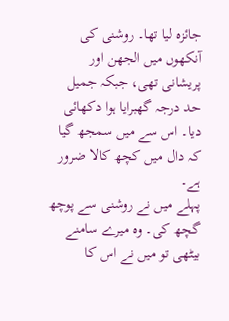جائزہ لیا تھا۔ روشنی کی آنکھوں میں الجھن اور پریشانی تھی، جبکہ جمیل حد درجہ گھبرایا ہوا دکھائی دیا۔ اس سے میں سمجھ گیا کہ دال میں کچھ کالا ضرور ہے۔
پہلے میں نے روشنی سے پوچھ گچھ کی۔ وہ میرے سامنے بیٹھی تو میں نے اس کا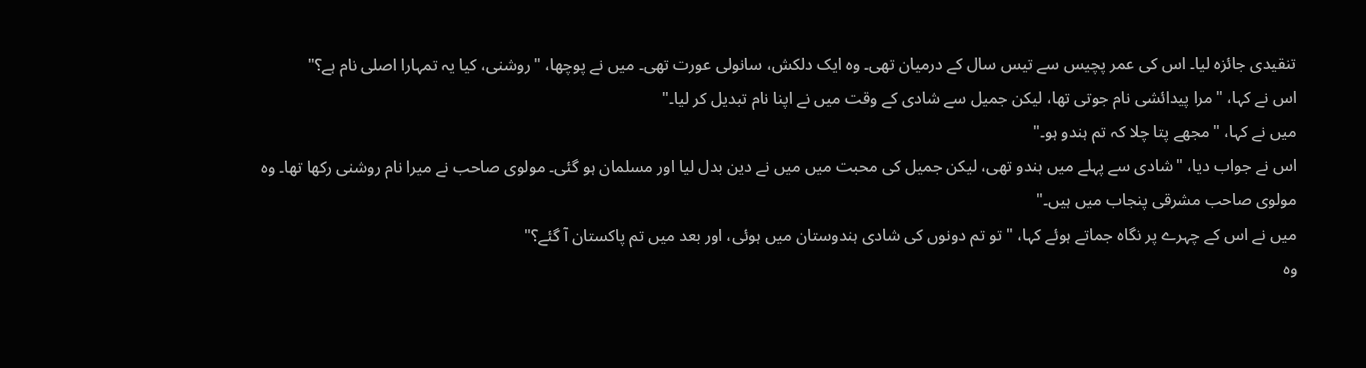تنقیدی جائزہ لیا۔ اس کی عمر پچیس سے تیس سال کے درمیان تھی۔ وہ ایک دلکش، سانولی عورت تھی۔ میں نے پوچھا، "روشنی، کیا یہ تمہارا اصلی نام ہے؟"
اس نے کہا، "مرا پیدائشی نام جوتی تھا، لیکن جمیل سے شادی کے وقت میں نے اپنا نام تبدیل کر لیا۔"
میں نے کہا، "مجھے پتا چلا کہ تم ہندو ہو۔"
اس نے جواب دیا، "شادی سے پہلے میں ہندو تھی، لیکن جمیل کی محبت میں میں نے دین بدل لیا اور مسلمان ہو گئی۔ مولوی صاحب نے میرا نام روشنی رکھا تھا۔ وہ مولوی صاحب مشرقی پنجاب میں ہیں۔"
میں نے اس کے چہرے پر نگاہ جماتے ہوئے کہا، "تو تم دونوں کی شادی ہندوستان میں ہوئی، اور بعد میں تم پاکستان آ گئے؟"
وہ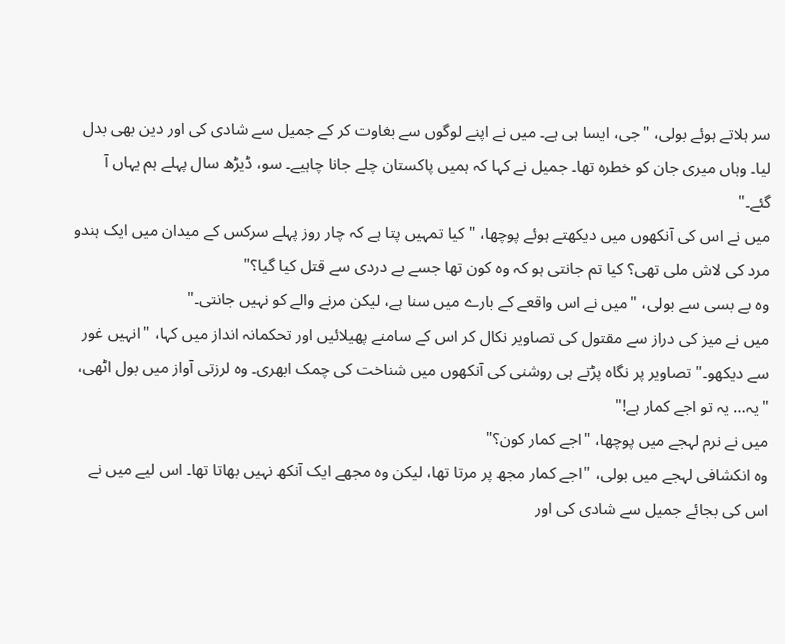سر ہلاتے ہوئے بولی، "جی، ایسا ہی ہے۔ میں نے اپنے لوگوں سے بغاوت کر کے جمیل سے شادی کی اور دین بھی بدل لیا۔ وہاں میری جان کو خطرہ تھا۔ جمیل نے کہا کہ ہمیں پاکستان چلے جانا چاہیے۔ سو، ڈیڑھ سال پہلے ہم یہاں آ گئے۔"
میں نے اس کی آنکھوں میں دیکھتے ہوئے پوچھا، "کیا تمہیں پتا ہے کہ چار روز پہلے سرکس کے میدان میں ایک ہندو مرد کی لاش ملی تھی؟ کیا تم جانتی ہو کہ وہ کون تھا جسے بے دردی سے قتل کیا گیا؟"
وہ بے بسی سے بولی، "میں نے اس واقعے کے بارے میں سنا ہے، لیکن مرنے والے کو نہیں جانتی۔"
میں نے میز کی دراز سے مقتول کی تصاویر نکال کر اس کے سامنے پھیلائیں اور تحکمانہ انداز میں کہا، "انہیں غور سے دیکھو۔" تصاویر پر نگاہ پڑتے ہی روشنی کی آنکھوں میں شناخت کی چمک ابھری۔ وہ لرزتی آواز میں بول اٹھی، "یہ… یہ تو اجے کمار ہے!"
میں نے نرم لہجے میں پوچھا، "اجے کمار کون؟"
وہ انکشافی لہجے میں بولی، "اجے کمار مجھ پر مرتا تھا، لیکن وہ مجھے ایک آنکھ نہیں بھاتا تھا۔ اس لیے میں نے اس کی بجائے جمیل سے شادی کی اور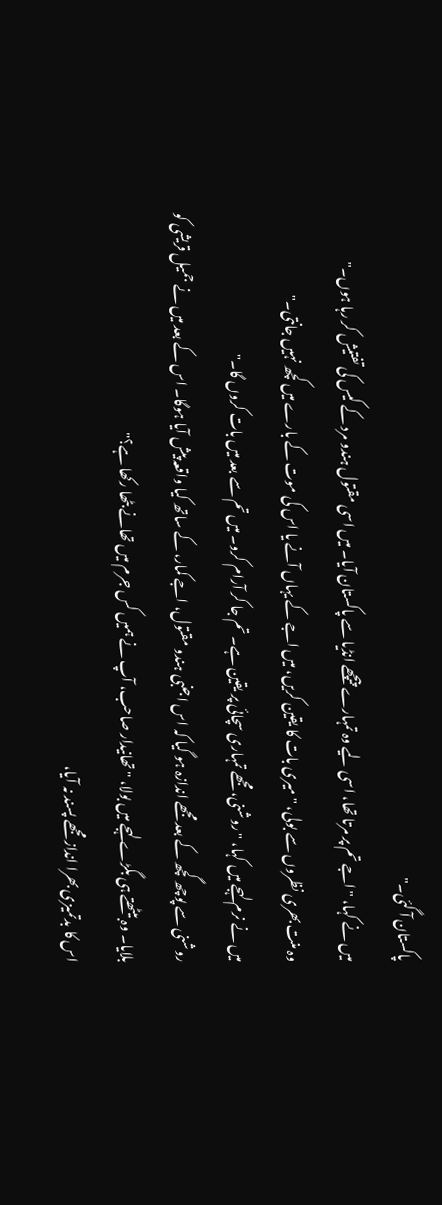پاکستان آ گئی۔"
میں نے کہا، "اجے تم پر مرتا تھا، اسی لیے وہ تمہارے پیچھے انڈیا سے پاکستان آیا۔ میں اسی مقتول ہندو مرد کے کیس کی تفتیش کر رہا ہوں۔"
وہ منت بھری نظروں سے بولی، "میری بات کا یقین کریں، میں اجے کے یہاں آنے یا اس کی موت کے بارے میں کچھ نہیں جانتی۔"
میں نے نرم لہجے میں کہا، "روشنی، مجھے تمہاری سچائی پر یقین ہے۔ تم جا کر آرام کرو۔ میں تم سے بعد میں بات کروں گا۔"
روشنی سے پوچھ گچھ کے بعد مجھے اندازہ ہو گیا کہ اس اجنبی ہندو مقتول، اجے کمار، کے ساتھ کیا واقعہ پیش آیا ہوگا۔ اس کے بعد میں نے جمیل قریشی کو بلایا۔ وہ بیٹھتے ہی بگڑے لہجے میں بولا، "تھانیدار صاحب، آپ نے ہمیں کس جرم میں تھانے بٹھا رکھا ہے؟"
اس کا بدتمیزی بھرا انداز مجھے پسند نہ آیا،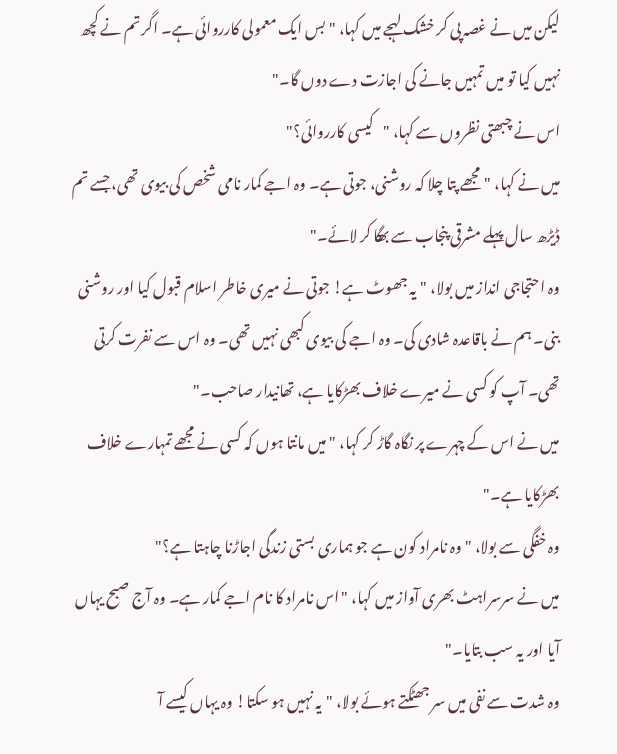لیکن میں نے غصہ پی کر خشک لہجے میں کہا، "بس ایک معمولی کارروائی ہے۔ اگر تم نے کچھ نہیں کیا تو میں تمہیں جانے کی اجازت دے دوں گا۔"
اس نے چبھتی نظروں سے کہا، "کیسی کارروائی؟"
میں نے کہا، "مجھے پتا چلا کہ روشنی، جوتی ہے۔ وہ اجے کمار نامی شخص کی بیوی تھی، جسے تم ڈیڑھ سال پہلے مشرقی پنجاب سے بھگا کر لائے۔"
وہ احتجاجی انداز میں بولا، "یہ جھوٹ ہے! جوتی نے میری خاطر اسلام قبول کیا اور روشنی بنی۔ ہم نے باقاعدہ شادی کی۔ وہ اجے کی بیوی کبھی نہیں تھی۔ وہ اس سے نفرت کرتی تھی۔ آپ کو کسی نے میرے خلاف بھڑکایا ہے، تھانیدار صاحب۔"
میں نے اس کے چہرے پر نگاہ گاڑ کر کہا، "میں مانتا ہوں کہ کسی نے مجھے تمہارے خلاف بھڑکایا ہے۔"
وہ خفگی سے بولا، "وہ نامراد کون ہے جو ہماری بستی زندگی اجاڑنا چاہتا ہے؟"
میں نے سرسراہٹ بھری آواز میں کہا، "اس نامراد کا نام اجے کمار ہے۔ وہ آج صبح یہاں آیا اور یہ سب بتایا۔"
وہ شدت سے نفی میں سر جھٹکتے ہوئے بولا، "یہ نہیں ہو سکتا! وہ یہاں کیسے آ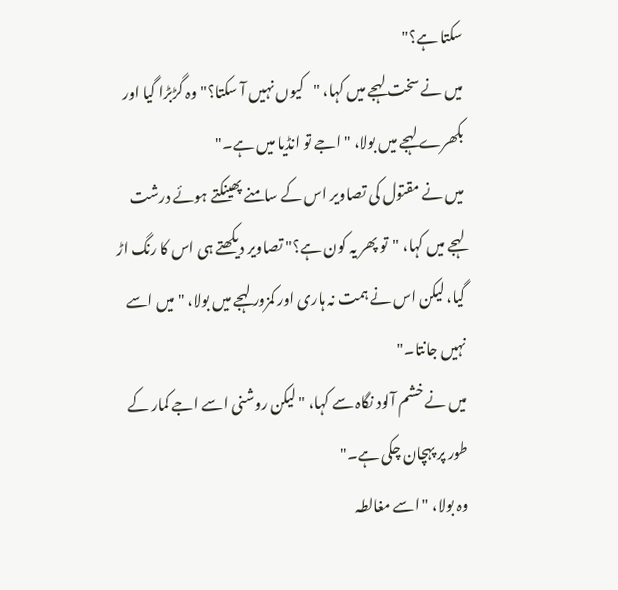سکتا ہے؟"
میں نے سخت لہجے میں کہا، "کیوں نہیں آ سکتا؟" وہ گڑبڑا گیا اور بکھرے لہجے میں بولا، "اجے تو انڈیا میں ہے۔"
میں نے مقتول کی تصاویر اس کے سامنے پھینکتے ہوئے درشت لہجے میں کہا، "تو پھر یہ کون ہے؟" تصاویر دیکھتے ہی اس کا رنگ اڑ گیا، لیکن اس نے ہمت نہ ہاری اور کمزور لہجے میں بولا، "میں اسے نہیں جانتا۔"
میں نے خشم آلود نگاہ سے کہا، "لیکن روشنی اسے اجے کمار کے طور پر پہچان چکی ہے۔"
وہ بولا، "اسے مغالطہ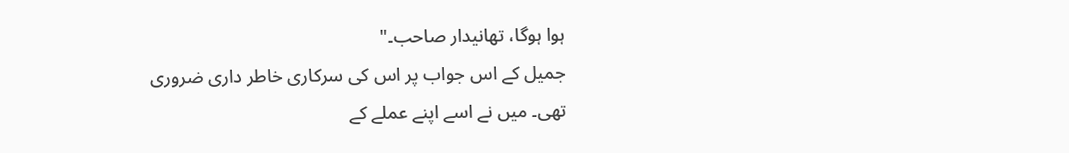ہوا ہوگا، تھانیدار صاحب۔"
جمیل کے اس جواب پر اس کی سرکاری خاطر داری ضروری تھی۔ میں نے اسے اپنے عملے کے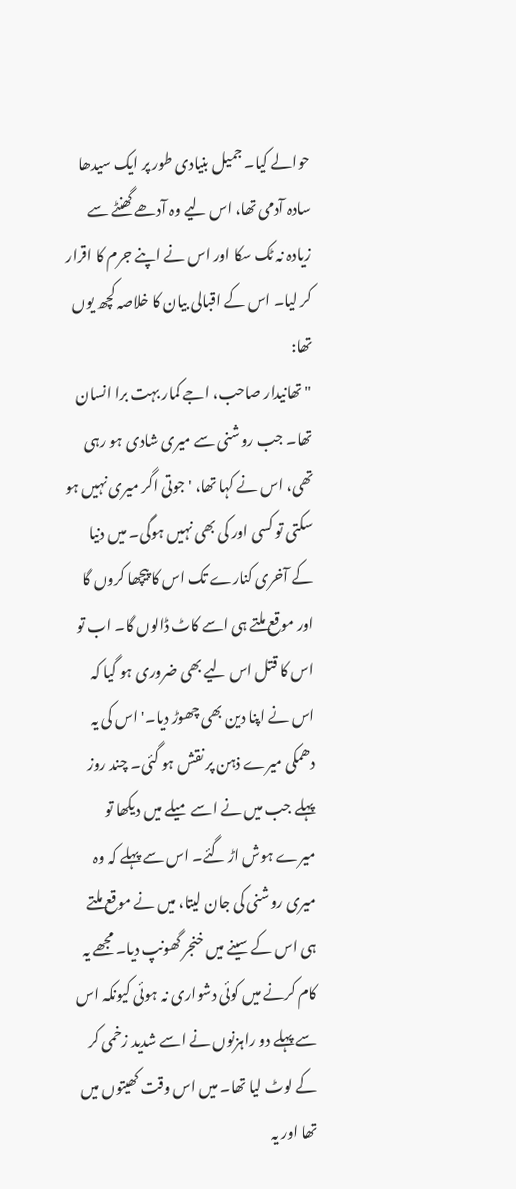حوالے کیا۔ جمیل بنیادی طور پر ایک سیدھا سادہ آدمی تھا، اس لیے وہ آدھے گھنٹے سے زیادہ نہ ٹک سکا اور اس نے اپنے جرم کا اقرار کر لیا۔ اس کے اقبالی بیان کا خلاصہ کچھ یوں تھا:
"تھانیدار صاحب، اجے کمار بہت برا انسان تھا۔ جب روشنی سے میری شادی ہو رہی تھی، اس نے کہا تھا، 'جوتی اگر میری نہیں ہو سکتی تو کسی اور کی بھی نہیں ہوگی۔ میں دنیا کے آخری کنارے تک اس کا پیچھا کروں گا اور موقع ملتے ہی اسے کاٹ ڈالوں گا۔ اب تو اس کا قتل اس لیے بھی ضروری ہو گیا کہ اس نے اپنا دین بھی چھوڑ دیا۔' اس کی یہ دھمکی میرے ذہن پر نقش ہو گئی۔ چند روز پہلے جب میں نے اسے میلے میں دیکھا تو میرے ہوش اڑ گئے۔ اس سے پہلے کہ وہ میری روشنی کی جان لیتا، میں نے موقع ملتے ہی اس کے سینے میں خنجر گھونپ دیا۔ مجھے یہ کام کرنے میں کوئی دشواری نہ ہوئی کیونکہ اس سے پہلے دو راہزنوں نے اسے شدید زخمی کر کے لوٹ لیا تھا۔ میں اس وقت کھیتوں میں تھا اور یہ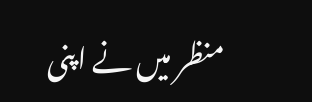منظر میں نے اپنی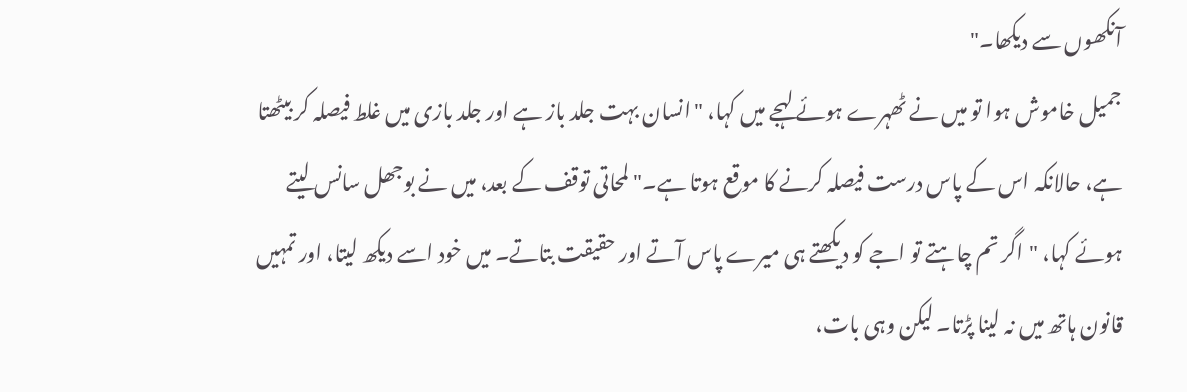آنکھوں سے دیکھا۔"
جمیل خاموش ہوا تو میں نے ٹھہرے ہوئے لہجے میں کہا، "انسان بہت جلد باز ہے اور جلد بازی میں غلط فیصلہ کر بیٹھتا ہے، حالانکہ اس کے پاس درست فیصلہ کرنے کا موقع ہوتا ہے۔" لمحاتی توقف کے بعد، میں نے بوجھل سانس لیتے ہوئے کہا، "اگر تم چاہتے تو اجے کو دیکھتے ہی میرے پاس آتے اور حقیقت بتاتے۔ میں خود اسے دیکھ لیتا، اور تمہیں قانون ہاتھ میں نہ لینا پڑتا۔ لیکن وہی بات،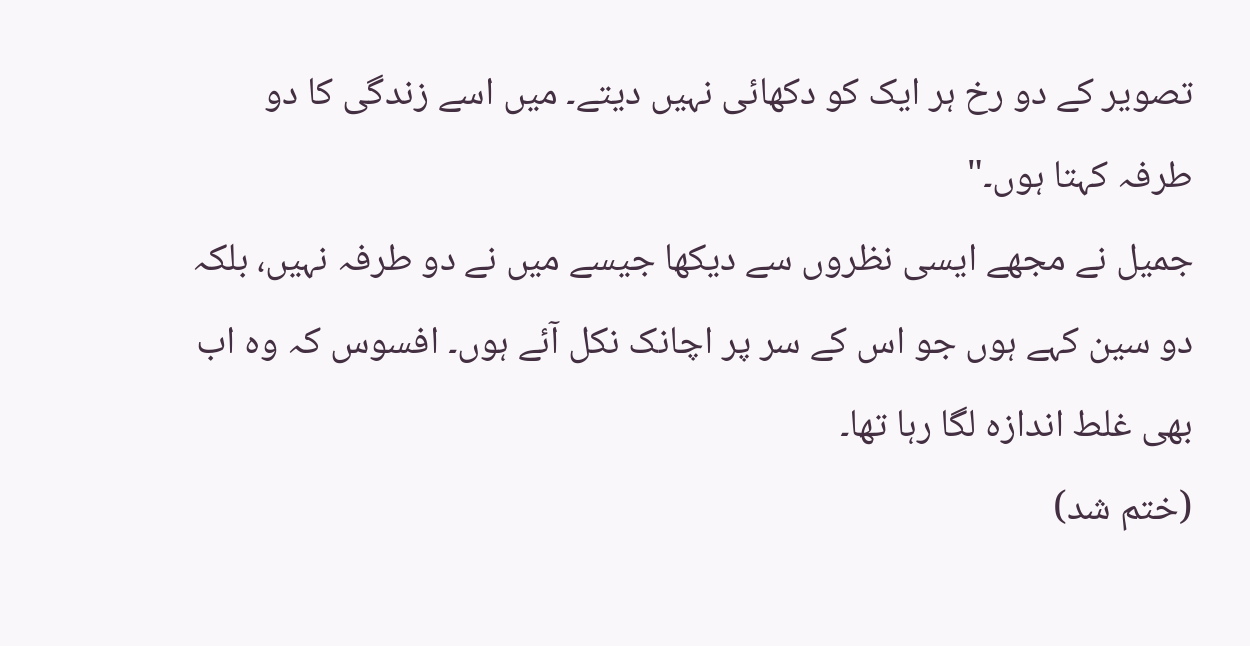تصویر کے دو رخ ہر ایک کو دکھائی نہیں دیتے۔ میں اسے زندگی کا دو طرفہ کہتا ہوں۔"
جمیل نے مجھے ایسی نظروں سے دیکھا جیسے میں نے دو طرفہ نہیں، بلکہ دو سین کہے ہوں جو اس کے سر پر اچانک نکل آئے ہوں۔ افسوس کہ وہ اب بھی غلط اندازہ لگا رہا تھا۔
(ختم شد)